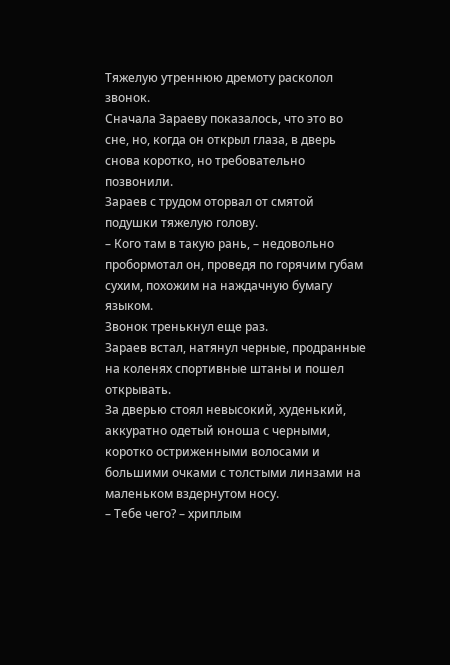Тяжелую утреннюю дремоту расколол звонок.
Сначала Зараеву показалось, что это во сне, но, когда он открыл глаза, в дверь снова коротко, но требовательно позвонили.
Зараев с трудом оторвал от смятой подушки тяжелую голову.
– Кого там в такую рань, – недовольно пробормотал он, проведя по горячим губам сухим, похожим на наждачную бумагу языком.
Звонок тренькнул еще раз.
Зараев встал, натянул черные, продранные на коленях спортивные штаны и пошел открывать.
За дверью стоял невысокий, худенький, аккуратно одетый юноша с черными, коротко остриженными волосами и большими очками с толстыми линзами на маленьком вздернутом носу.
– Тебе чего? – хриплым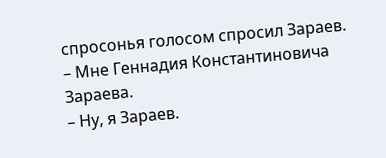спросонья голосом спросил Зараев.
– Мне Геннадия Константиновича Зараева.
– Ну, я Зараев.